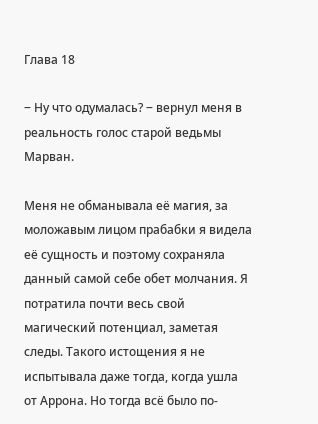Глава 18

‒ Ну что одумалась? ‒ вернул меня в реальность голос старой ведьмы Марван.

Меня не обманывала её магия, за моложавым лицом прабабки я видела её сущность и поэтому сохраняла данный самой себе обет молчания. Я потратила почти весь свой магический потенциал, заметая следы. Такого истощения я не испытывала даже тогда, когда ушла от Аррона. Но тогда всё было по-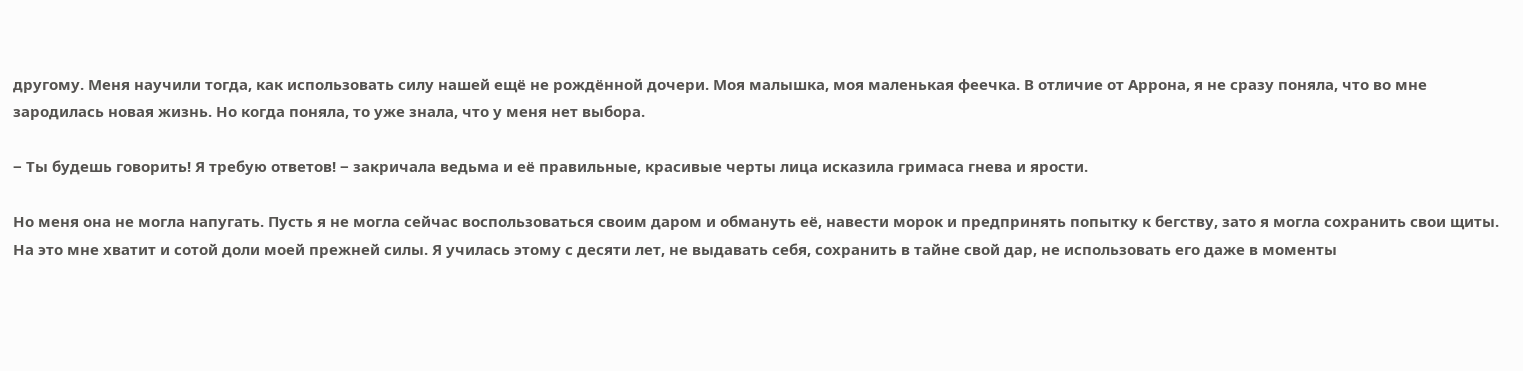другому. Меня научили тогда, как использовать силу нашей ещё не рождённой дочери. Моя малышка, моя маленькая феечка. В отличие от Аррона, я не сразу поняла, что во мне зародилась новая жизнь. Но когда поняла, то уже знала, что у меня нет выбора.

‒ Ты будешь говорить! Я требую ответов! ‒ закричала ведьма и её правильные, красивые черты лица исказила гримаса гнева и ярости.

Но меня она не могла напугать. Пусть я не могла сейчас воспользоваться своим даром и обмануть её, навести морок и предпринять попытку к бегству, зато я могла сохранить свои щиты. На это мне хватит и сотой доли моей прежней силы. Я училась этому с десяти лет, не выдавать себя, сохранить в тайне свой дар, не использовать его даже в моменты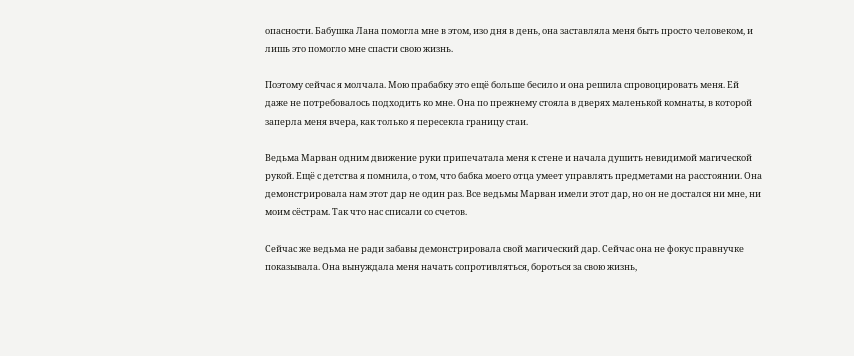опасности. Бабушка Лана помогла мне в этом, изо дня в день, она заставляла меня быть просто человеком, и лишь это помогло мне спасти свою жизнь.

Поэтому сейчас я молчала. Мою прабабку это ещё больше бесило и она решила спровоцировать меня. Ей даже не потребовалось подходить ко мне. Она по прежнему стояла в дверях маленькой комнаты, в которой заперла меня вчера, как только я пересекла границу стаи.

Ведьма Марван одним движение руки припечатала меня к стене и начала душить невидимой магической рукой. Ещё с детства я помнила, о том, что бабка моего отца умеет управлять предметами на расстоянии. Она демонстрировала нам этот дар не один раз. Все ведьмы Марван имели этот дар, но он не достался ни мне, ни моим сёстрам. Так что нас списали со счетов.

Сейчас же ведьма не ради забавы демонстрировала свой магический дар. Сейчас она не фокус правнучке показывала. Она вынуждала меня начать сопротивляться, бороться за свою жизнь,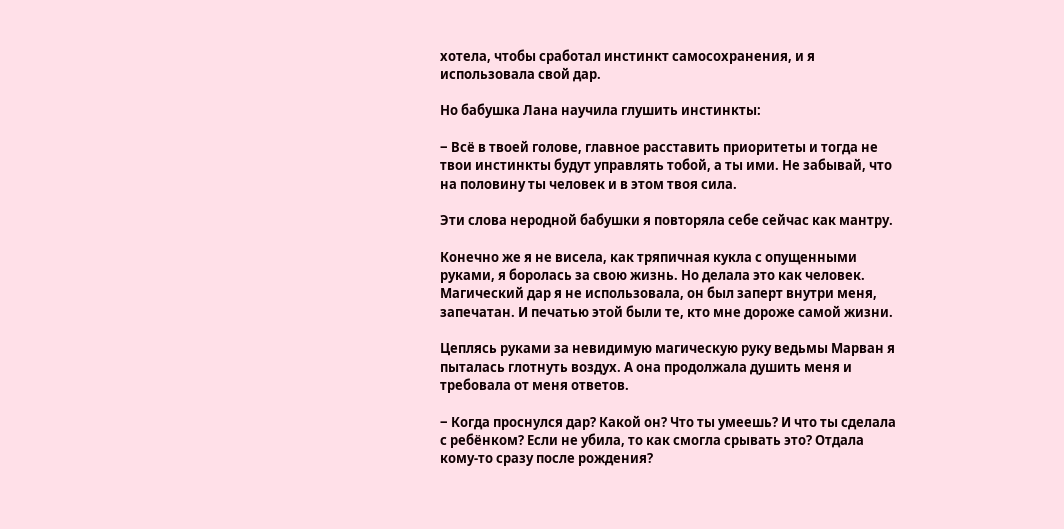хотела, чтобы сработал инстинкт самосохранения, и я использовала свой дар.

Но бабушка Лана научила глушить инстинкты:

‒ Всё в твоей голове, главное расставить приоритеты и тогда не твои инстинкты будут управлять тобой, а ты ими. Не забывай, что на половину ты человек и в этом твоя сила.

Эти слова неродной бабушки я повторяла себе сейчас как мантру.

Конечно же я не висела, как тряпичная кукла с опущенными руками, я боролась за свою жизнь. Но делала это как человек. Магический дар я не использовала, он был заперт внутри меня, запечатан. И печатью этой были те, кто мне дороже самой жизни.

Цеплясь руками за невидимую магическую руку ведьмы Марван я пыталась глотнуть воздух. А она продолжала душить меня и требовала от меня ответов.

‒ Когда проснулся дар? Какой он? Что ты умеешь? И что ты сделала с ребёнком? Если не убила, то как смогла срывать это? Отдала кому-то сразу после рождения?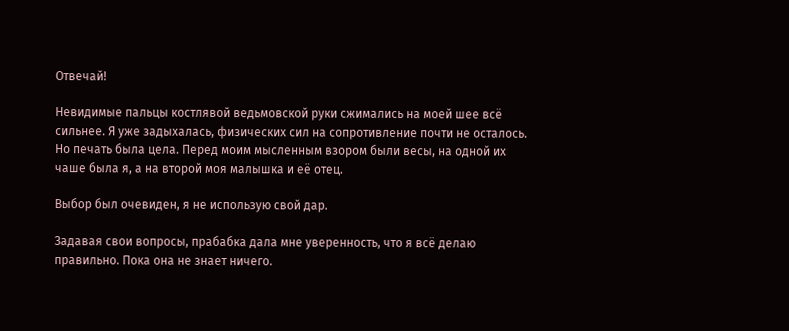Отвечай!

Невидимые пальцы костлявой ведьмовской руки сжимались на моей шее всё сильнее. Я уже задыхалась, физических сил на сопротивление почти не осталось. Но печать была цела. Перед моим мысленным взором были весы, на одной их чаше была я, а на второй моя малышка и её отец.

Выбор был очевиден, я не использую свой дар.

Задавая свои вопросы, прабабка дала мне уверенность, что я всё делаю правильно. Пока она не знает ничего.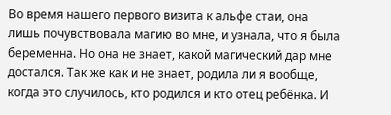Во время нашего первого визита к альфе стаи, она лишь почувствовала магию во мне, и узнала, что я была беременна. Но она не знает, какой магический дар мне достался. Так же как и не знает, родила ли я вообще, когда это случилось, кто родился и кто отец ребёнка. И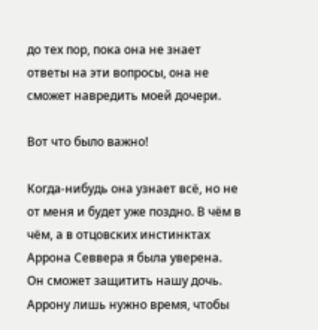до тех пор, пока она не знает ответы на эти вопросы, она не сможет навредить моей дочери.

Вот что было важно!

Когда-нибудь она узнает всё, но не от меня и будет уже поздно. В чём в чём, а в отцовских инстинктах Аррона Севвера я была уверена. Он сможет защитить нашу дочь. Аррону лишь нужно время, чтобы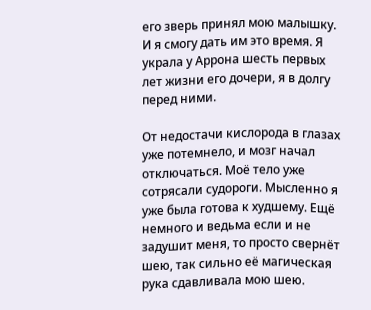его зверь принял мою малышку. И я смогу дать им это время. Я украла у Аррона шесть первых лет жизни его дочери, я в долгу перед ними.

От недостачи кислорода в глазах уже потемнело, и мозг начал отключаться. Моё тело уже сотрясали судороги. Мысленно я уже была готова к худшему. Ещё немного и ведьма если и не задушит меня, то просто свернёт шею, так сильно её магическая рука сдавливала мою шею.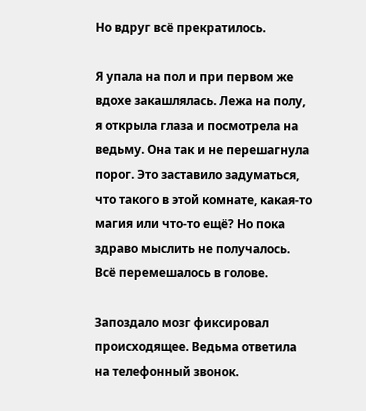Но вдруг всё прекратилось.

Я упала на пол и при первом же вдохе закашлялась. Лежа на полу, я открыла глаза и посмотрела на ведьму. Она так и не перешагнула порог. Это заставило задуматься, что такого в этой комнате, какая-то магия или что-то ещё? Но пока здраво мыслить не получалось. Всё перемешалось в голове.

Запоздало мозг фиксировал происходящее. Ведьма ответила на телефонный звонок.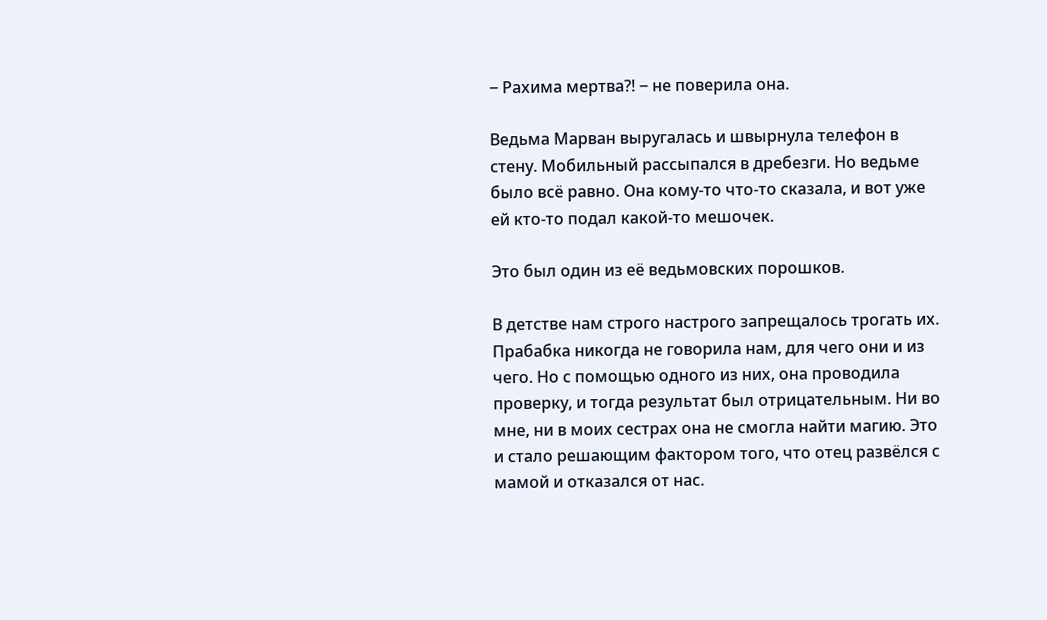‒ Рахима мертва?! ‒ не поверила она.

Ведьма Марван выругалась и швырнула телефон в стену. Мобильный рассыпался в дребезги. Но ведьме было всё равно. Она кому-то что-то сказала, и вот уже ей кто-то подал какой-то мешочек.

Это был один из её ведьмовских порошков.

В детстве нам строго настрого запрещалось трогать их. Прабабка никогда не говорила нам, для чего они и из чего. Но с помощью одного из них, она проводила проверку, и тогда результат был отрицательным. Ни во мне, ни в моих сестрах она не смогла найти магию. Это и стало решающим фактором того, что отец развёлся с мамой и отказался от нас.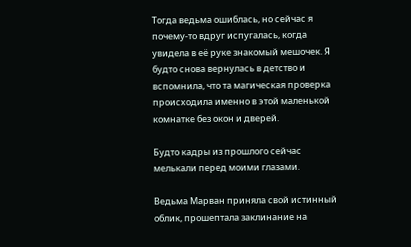Тогда ведьма ошиблась, но сейчас я почему-то вдруг испугалась, когда увидела в её руке знакомый мешочек. Я будто снова вернулась в детство и вспомнила, что та магическая проверка происходила именно в этой маленькой комнатке без окон и дверей.

Будто кадры из прошлого сейчас мелькали перед моими глазами.

Ведьма Марван приняла свой истинный облик, прошептала заклинание на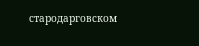стародарговском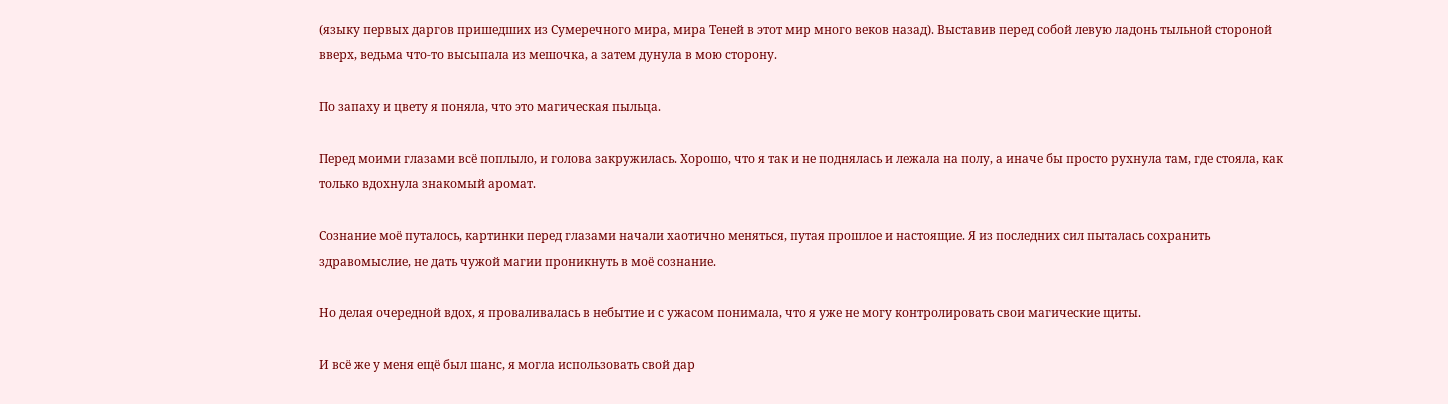(языку первых даргов пришедших из Сумеречного мира, мира Теней в этот мир много веков назад). Выставив перед собой левую ладонь тыльной стороной вверх, ведьма что-то высыпала из мешочка, а затем дунула в мою сторону.

По запаху и цвету я поняла, что это магическая пыльца.

Перед моими глазами всё поплыло, и голова закружилась. Хорошо, что я так и не поднялась и лежала на полу, а иначе бы просто рухнула там, где стояла, как только вдохнула знакомый аромат.

Сознание моё путалось, картинки перед глазами начали хаотично меняться, путая прошлое и настоящие. Я из последних сил пыталась сохранить здравомыслие, не дать чужой магии проникнуть в моё сознание.

Но делая очередной вдох, я проваливалась в небытие и с ужасом понимала, что я уже не могу контролировать свои магические щиты.

И всё же у меня ещё был шанс, я могла использовать свой дар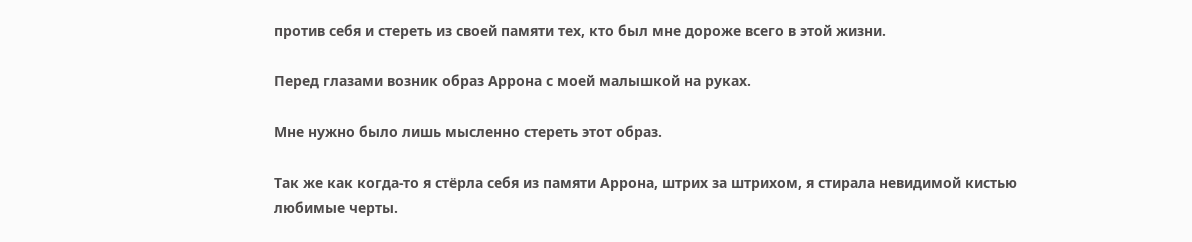против себя и стереть из своей памяти тех, кто был мне дороже всего в этой жизни.

Перед глазами возник образ Аррона с моей малышкой на руках.

Мне нужно было лишь мысленно стереть этот образ.

Так же как когда-то я стёрла себя из памяти Аррона, штрих за штрихом, я стирала невидимой кистью любимые черты.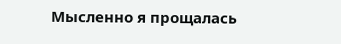Мысленно я прощалась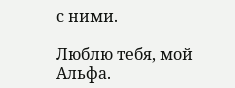с ними.

Люблю тебя, мой Альфа.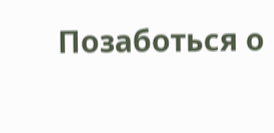Позаботься о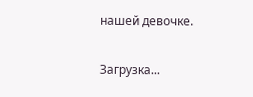нашей девочке.

Загрузка...